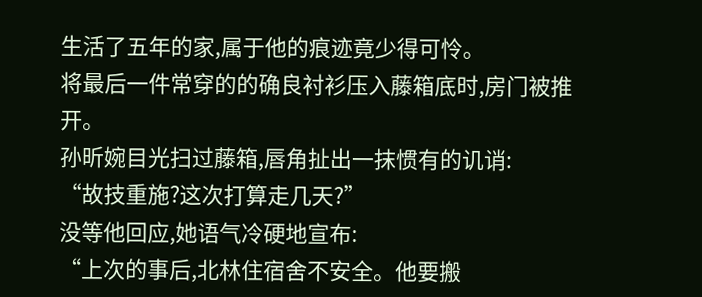生活了五年的家,属于他的痕迹竟少得可怜。
将最后一件常穿的的确良衬衫压入藤箱底时,房门被推开。
孙昕婉目光扫过藤箱,唇角扯出一抹惯有的讥诮:
“故技重施?这次打算走几天?”
没等他回应,她语气冷硬地宣布:
“上次的事后,北林住宿舍不安全。他要搬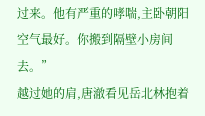过来。他有严重的哮喘,主卧朝阳空气最好。你搬到隔壁小房间去。”
越过她的肩,唐澈看见岳北林抱着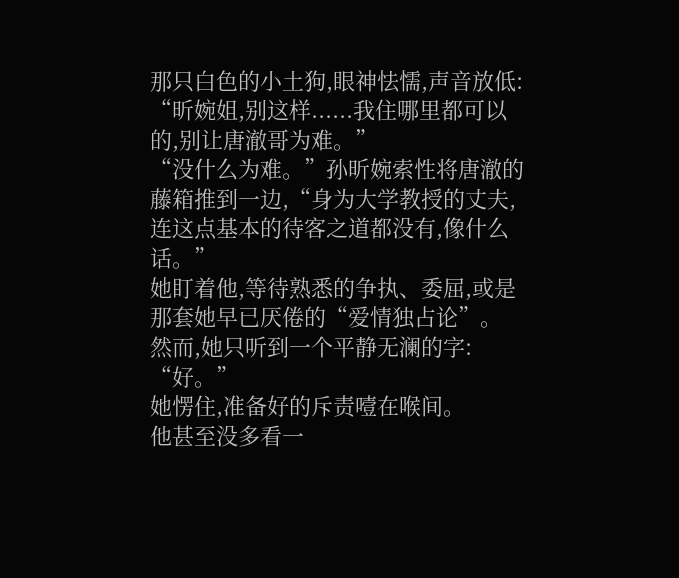那只白色的小土狗,眼神怯懦,声音放低:
“昕婉姐,别这样......我住哪里都可以的,别让唐澈哥为难。”
“没什么为难。”孙昕婉索性将唐澈的藤箱推到一边,“身为大学教授的丈夫,连这点基本的待客之道都没有,像什么话。”
她盯着他,等待熟悉的争执、委屈,或是那套她早已厌倦的“爱情独占论”。
然而,她只听到一个平静无澜的字:
“好。”
她愣住,准备好的斥责噎在喉间。
他甚至没多看一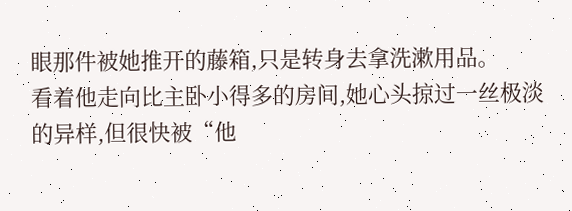眼那件被她推开的藤箱,只是转身去拿洗漱用品。
看着他走向比主卧小得多的房间,她心头掠过一丝极淡的异样,但很快被“他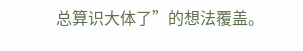总算识大体了”的想法覆盖。